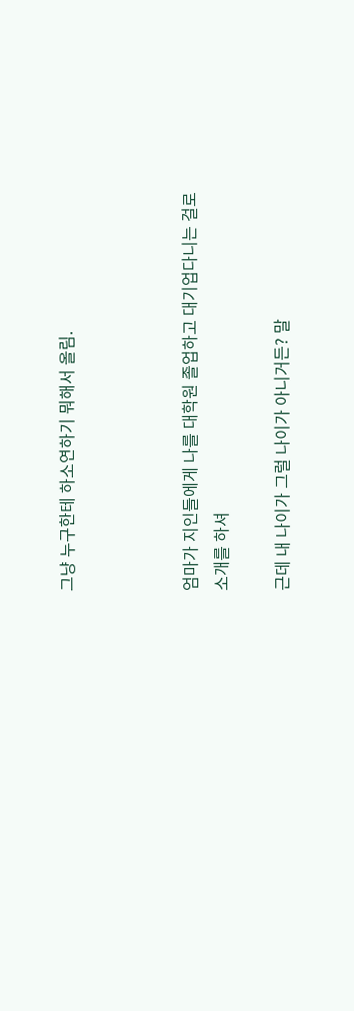그냥 누구한테 하소연하기 뭐해서 올림.



엄마가 지인들에게 나를 대학원 졸업하고 대기업다니는 걸로 소개를 하셔

근데 내 나이가 그럴 나이가 아니거든? 말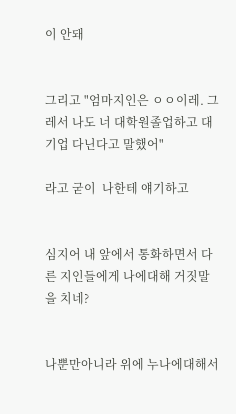이 안돼


그리고 "엄마지인은 ㅇㅇ이레. 그레서 나도 너 대학원졸업하고 대기업 다닌다고 말했어"

라고 굳이  나한테 얘기하고


심지어 내 앞에서 통화하면서 다른 지인들에게 나에대해 거짓말을 치네?


나뿐만아니라 위에 누나에대해서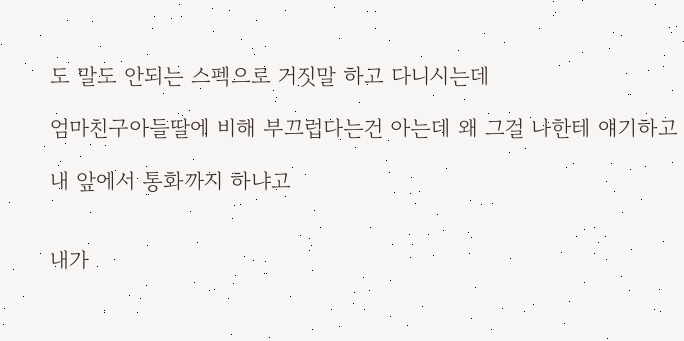도 말도 안되는 스펙으로 거짓말 하고 다니시는데

엄마친구아들딸에 비해 부끄럽다는건 아는데 왜 그걸 나한테 얘기하고

내 앞에서 통화까지 하냐고


내가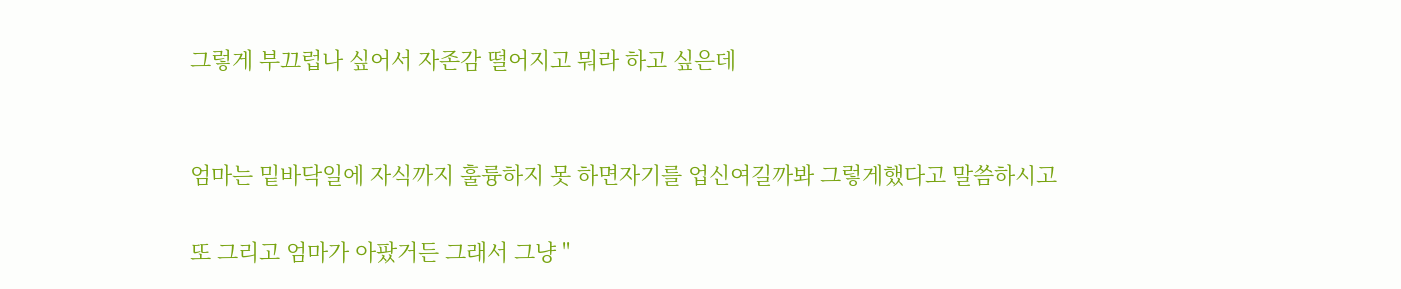그렇게 부끄럽나 싶어서 자존감 떨어지고 뭐라 하고 싶은데


엄마는 밑바닥일에 자식까지 훌륭하지 못 하면자기를 업신여길까봐 그렇게했다고 말씀하시고

또 그리고 엄마가 아팠거든 그래서 그냥 "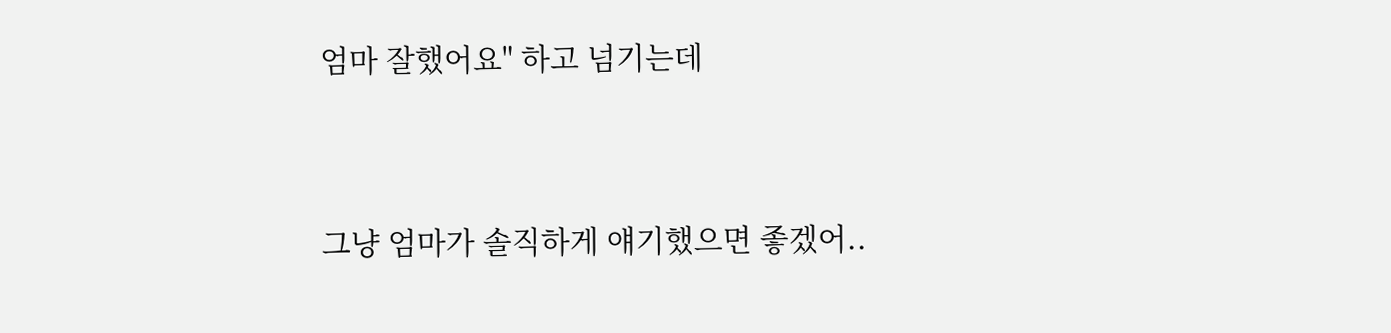엄마 잘했어요" 하고 넘기는데


그냥 엄마가 솔직하게 얘기했으면 좋겠어..